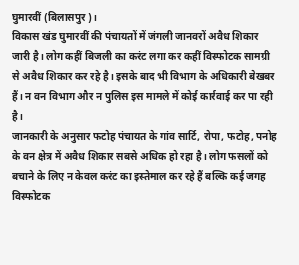घुमारवीं (बिलासपुर)।
विकास खंड घुमारवीं की पंचायतों में जंगली जानवरों अवैध शिकार जारी है। लोग कहीं बिजली का करंट लगा कर कहीं विस्फोटक सामग्री से अवैध शिकार कर रहे है। इसके बाद भी विभाग के अधिकारी बेखबर हैं। न वन विभाग और न पुलिस इस मामले में कोई कार्रवाई कर पा रही है।
जानकारी के अनुसार फटोह पंचायत के गांव सार्टि, रोपा, फटोह, पनोह के वन क्षेत्र में अवैध शिकार सबसे अधिक हो रहा है। लोग फसलों को बचाने के लिए न केवल करंट का इस्तेमाल कर रहे हैं बल्कि कई जगह विस्फोटक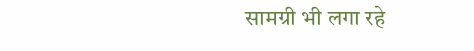सामग्री भी लगा रहे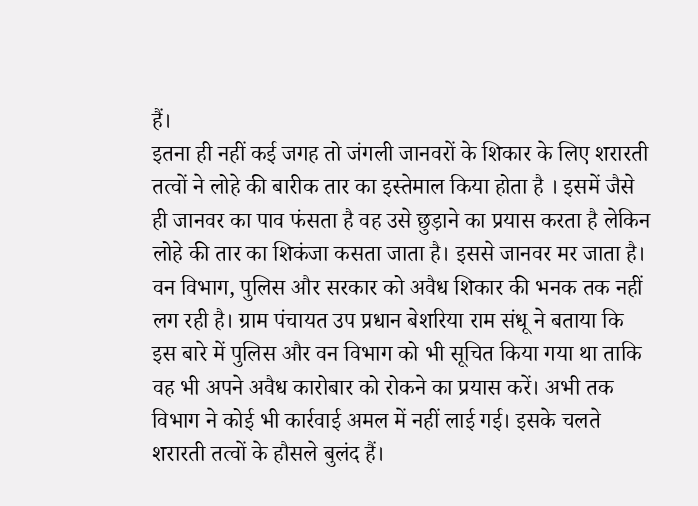हैं।
इतना ही नहीं कई जगह तो जंगली जानवरों के शिकार के लिए शरारती तत्वों ने लोहे की बारीक तार का इस्तेमाल किया होता है । इसमें जैसे ही जानवर का पाव फंसता है वह उसे छुड़ाने का प्रयास करता है लेकिन लोहे की तार का शिकंजा कसता जाता है। इससे जानवर मर जाता है।
वन विभाग, पुलिस और सरकार को अवैध शिकार की भनक तक नहीं लग रही है। ग्राम पंचायत उप प्रधान बेशरिया राम संधू ने बताया कि इस बारे में पुलिस और वन विभाग को भी सूचित किया गया था ताकि वह भी अपने अवैध कारोबार को रोकने का प्रयास करें। अभी तक विभाग ने कोई भी कार्रवाई अमल में नहीं लाई गई। इसके चलते शरारती तत्वों के हौसले बुलंद हैं।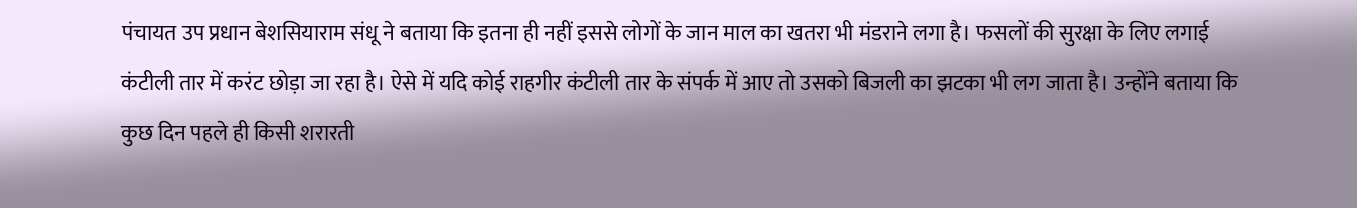पंचायत उप प्रधान बेशसियाराम संधू ने बताया कि इतना ही नहीं इससे लोगों के जान माल का खतरा भी मंडराने लगा है। फसलों की सुरक्षा के लिए लगाई कंटीली तार में करंट छोड़ा जा रहा है। ऐसे में यदि कोई राहगीर कंटीली तार के संपर्क में आए तो उसको बिजली का झटका भी लग जाता है। उन्होंने बताया कि कुछ दिन पहले ही किसी शरारती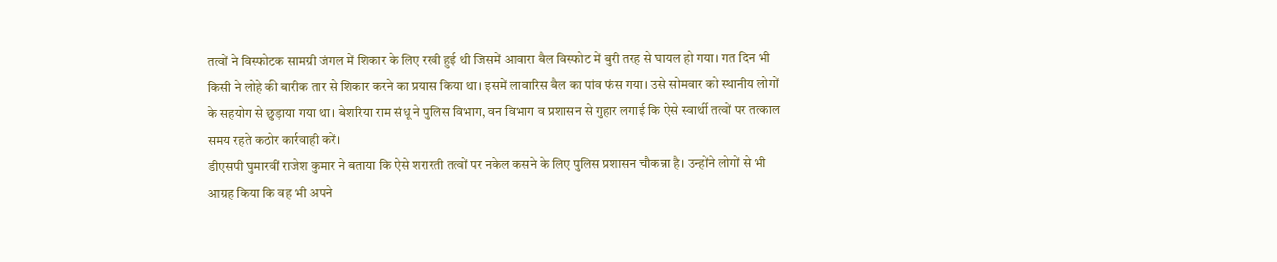तत्वों ने विस्फोटक सामग्री जंगल में शिकार के लिए रखी हुई थी जिसमें आवारा बैल विस्फोट में बुरी तरह से घायल हो गया। गत दिन भी किसी ने लोहे की बारीक तार से शिकार करने का प्रयास किया था। इसमें लावारिस बैल का पांव फंस गया। उसे सोमवार को स्थानीय लोगों के सहयोग से छुड़ाया गया था। बेशरिया राम संधू ने पुलिस विभाग, वन विभाग व प्रशासन से गुहार लगाई कि ऐसे स्वार्थी तत्वों पर तत्काल समय रहते कठोर कार्रवाही करें।
डीएसपी घुमारवीं राजेश कुमार ने बताया कि ऐसे शरारती तत्वों पर नकेल कसने के लिए पुलिस प्रशासन चौकन्ना है। उन्होंने लोगों से भी आग्रह किया कि वह भी अपने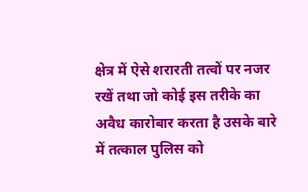क्षेत्र में ऐसे शरारती तत्वों पर नजर रखें तथा जो कोई इस तरीके का अवैध कारोबार करता है उसके बारे में तत्काल पुलिस को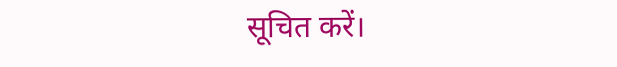सूचित करें।